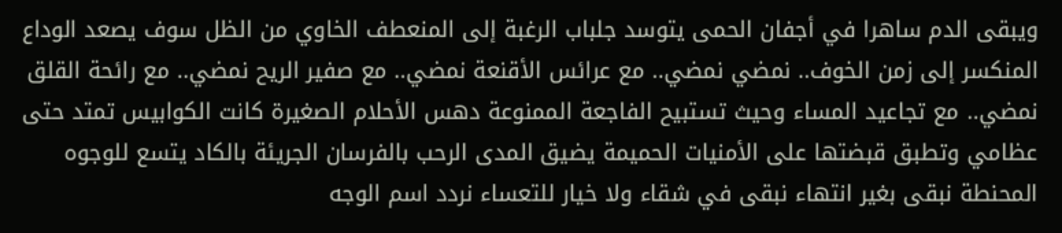ويبقى الدم ساهرا في أجفان الحمى يتوسد جلباب الرغبة إلى المنعطف الخاوي من الظل سوف يصعد الوداع المنكسر إلى زمن الخوف.. نمضي نمضي.. مع عرائس الأقنعة نمضي.. مع صفير الريح نمضي.. مع رائحة القلق نمضي.. مع تجاعيد المساء وحيث تستبيح الفاجعة الممنوعة دهس الأحلام الصغيرة كانت الكوابيس تمتد حتى عظامي وتطبق قبضتها على الأمنيات الحميمة يضيق المدى الرحب بالفرسان الجريئة بالكاد يتسع للوجوه المحنطة نبقى بغير انتهاء نبقى في شقاء ولا خيار للتعساء نردد اسم الوجه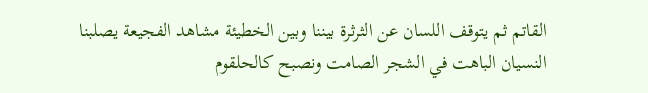القاتم ثم يتوقف اللسان عن الثرثرة بيننا وبين الخطيئة مشاهد الفجيعة يصلبنا النسيان الباهت في الشجر الصامت ونصبح كالحلقوم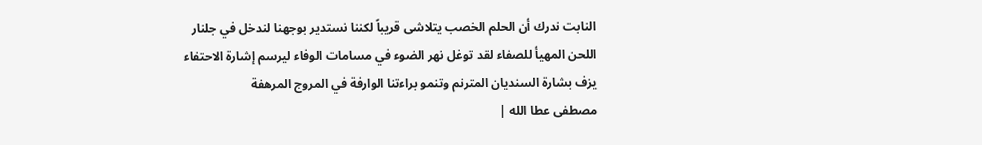النابت ندرك أن الحلم الخصب يتلاشى قريباً لكننا نستدير بوجهنا لندخل في جلنار اللحن المهيأ للصفاء لقد توغل نهر الضوء في مسامات الوفاء ليرسم إشارة الاحتفاء يزف بشارة السنديان المترنم وتنمو براءتنا الوارفة في المروج المرهفة
مصطفى عطا الله |